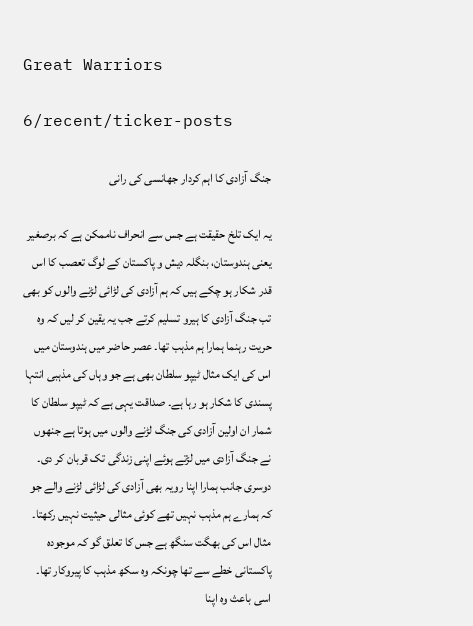Great Warriors

6/recent/ticker-posts

جنگ آزادی کا اہم کردار جھانسی کی رانی

یہ ایک تلخ حقیقت ہے جس سے انحراف ناممکن ہے کہ برصغیر یعنی ہندوستان، بنگلہ دیش و پاکستان کے لوگ تعصب کا اس قدر شکار ہو چکے ہیں کہ ہم آزادی کی لڑائی لڑنے والوں کو بھی تب جنگ آزادی کا ہیرو تسلیم کرتے جب یہ یقین کر لیں کہ وہ حریت رہنما ہمارا ہم مذہب تھا۔ عصر حاضر میں ہندوستان میں اس کی ایک مثال ٹیپو سلطان بھی ہے جو وہاں کی مذہبی انتہا پسندی کا شکار ہو رہا ہے۔ صداقت یہی ہے کہ ٹیپو سلطان کا شمار ان اولین آزادی کی جنگ لڑنے والوں میں ہوتا ہے جنھوں نے جنگ آزادی میں لڑتے ہوئے اپنی زندگی تک قربان کر دی۔
دوسری جانب ہمارا اپنا رویہ بھی آزادی کی لڑائی لڑنے والے جو کہ ہمارے ہم مذہب نہیں تھے کوئی مثالی حیثیت نہیں رکھتا۔ مثال اس کی بھگت سنگھ ہے جس کا تعلق گو کہ موجودہ پاکستانی خطے سے تھا چونکہ وہ سکھ مذہب کا پیروکار تھا۔ اسی باعث وہ اپنا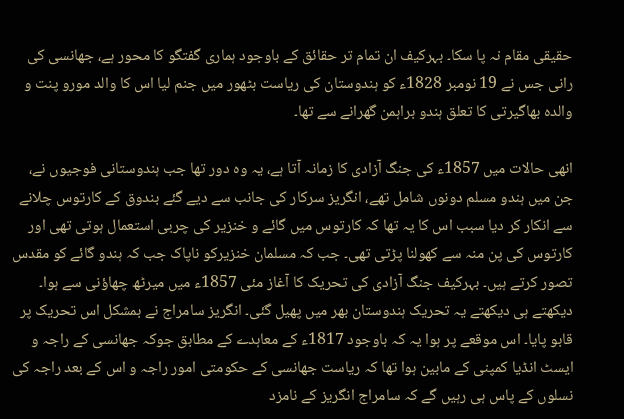حقیقی مقام نہ پا سکا۔ بہرکیف ان تمام تر حقائق کے باوجود ہماری گفتگو کا محور ہے، جھانسی کی رانی جس نے 19 نومبر 1828ء کو ہندوستان کی ریاست بٹھور میں جنم لیا اس کا والد مورو پنت و والدہ بھاگیرتی کا تعلق ہندو براہمن گھرانے سے تھا۔

انھی حالات میں 1857ء کی جنگ آزادی کا زمانہ آتا ہے، یہ وہ دور تھا جب ہندوستانی فوجیوں نے، جن میں ہندو مسلم دونوں شامل تھے، انگریز سرکار کی جانب سے دیے گئے بندوق کے کارتوس چلانے سے انکار کر دیا سبب اس کا یہ تھا کہ کارتوس میں گائے و خنزیر کی چربی استعمال ہوتی تھی اور کارتوس کی پن منہ سے کھولنا پڑتی تھی۔ جب کہ مسلمان خنزیرکو ناپاک جب کہ ہندو گائے کو مقدس تصور کرتے ہیں۔ بہرکیف جنگ آزادی کی تحریک کا آغاز مئی 1857ء میں میرٹھ چھاؤنی سے ہوا۔ دیکھتے ہی دیکھتے یہ تحریک ہندوستان بھر میں پھیل گئی۔ انگریز سامراج نے بمشکل اس تحریک پر قابو پایا۔ اس موقعے پر ہوا یہ کہ باوجود 1817ء کے معاہدے کے مطابق جوکہ جھانسی کے راجہ و ایسٹ انڈیا کمپنی کے مابین ہوا تھا کہ ریاست جھانسی کے حکومتی امور راجہ و اس کے بعد راجہ کی نسلوں کے پاس ہی رہیں گے کہ سامراج انگریز کے نامزد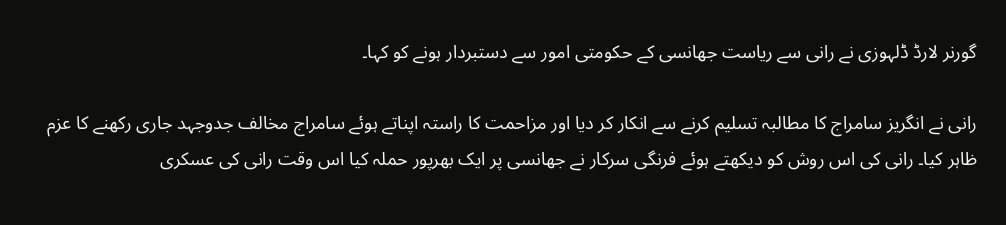گورنر لارڈ ڈلہوزی نے رانی سے ریاست جھانسی کے حکومتی امور سے دستبردار ہونے کو کہا۔

رانی نے انگریز سامراج کا مطالبہ تسلیم کرنے سے انکار کر دیا اور مزاحمت کا راستہ اپناتے ہوئے سامراج مخالف جدوجہد جاری رکھنے کا عزم ظاہر کیا۔ رانی کی اس روش کو دیکھتے ہوئے فرنگی سرکار نے جھانسی پر ایک بھرپور حملہ کیا اس وقت رانی کی عسکری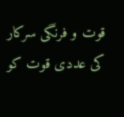قوت و فرنگی سرکار کی عددی قوت کو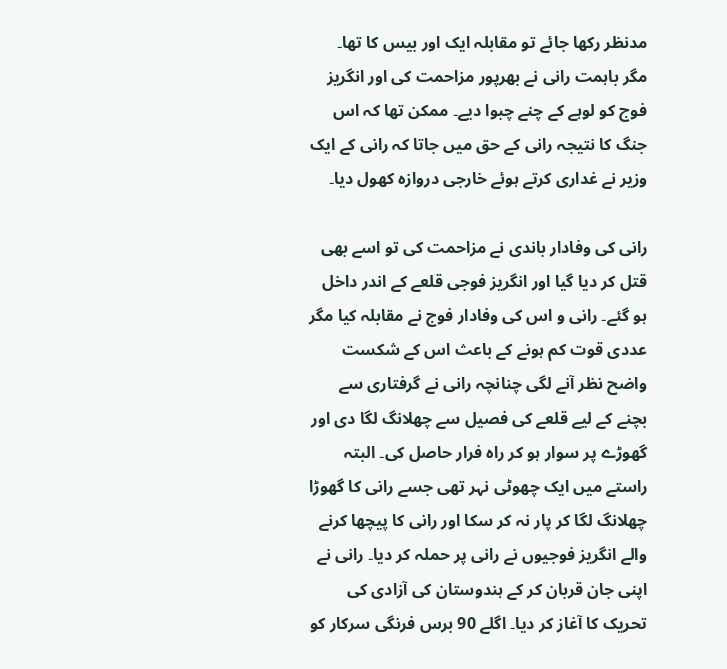مدنظر رکھا جائے تو مقابلہ ایک اور بیس کا تھا۔ مگر باہمت رانی نے بھرپور مزاحمت کی اور انگریز فوج کو لوہے کے چنے چبوا دیے۔ ممکن تھا کہ اس جنگ کا نتیجہ رانی کے حق میں جاتا کہ رانی کے ایک وزیر نے غداری کرتے ہوئے خارجی دروازہ کھول دیا۔

رانی کی وفادار باندی نے مزاحمت کی تو اسے بھی قتل کر دیا گیا اور انگریز فوجی قلعے کے اندر داخل ہو گئے۔ رانی و اس کی وفادار فوج نے مقابلہ کیا مگر عددی قوت کم ہونے کے باعث اس کے شکست واضح نظر آنے لگی چنانچہ رانی نے گرفتاری سے بچنے کے لیے قلعے کی فصیل سے چھلانگ لگا دی اور گھوڑے پر سوار ہو کر راہ فرار حاصل کی۔ البتہ راستے میں ایک چھوٹی نہر تھی جسے رانی کا گھوڑا چھلانگ لگا کر پار نہ کر سکا اور رانی کا پیچھا کرنے والے انگریز فوجیوں نے رانی پر حملہ کر دیا۔ رانی نے اپنی جان قربان کر کے ہندوستان کی آزادی کی تحریک کا آغاز کر دیا۔ اگلے 90 برس فرنگی سرکار کو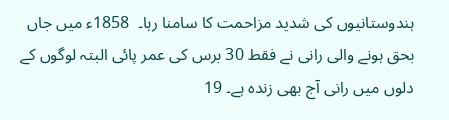ہندوستانیوں کی شدید مزاحمت کا سامنا رہا۔  1858ء میں جاں بحق ہونے والی رانی نے فقط 30 برس کی عمر پائی البتہ لوگوں کے دلوں میں رانی آج بھی زندہ ہے۔ 19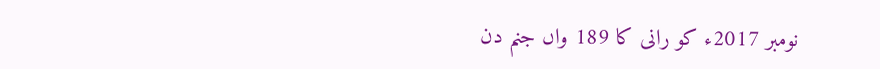نومبر 2017ء کو رانی کا 189 واں جنم دن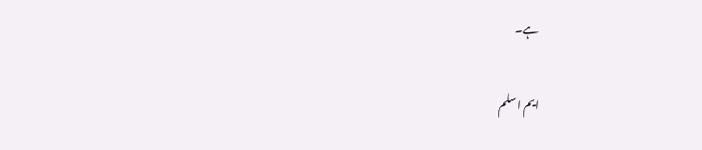ہے۔

ایم اسلم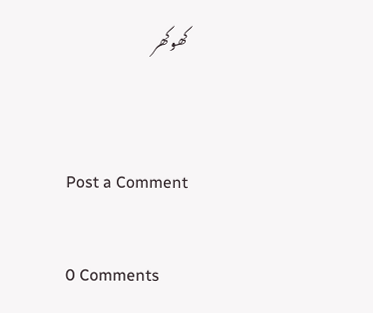کھوکھر


Post a Comment

0 Comments